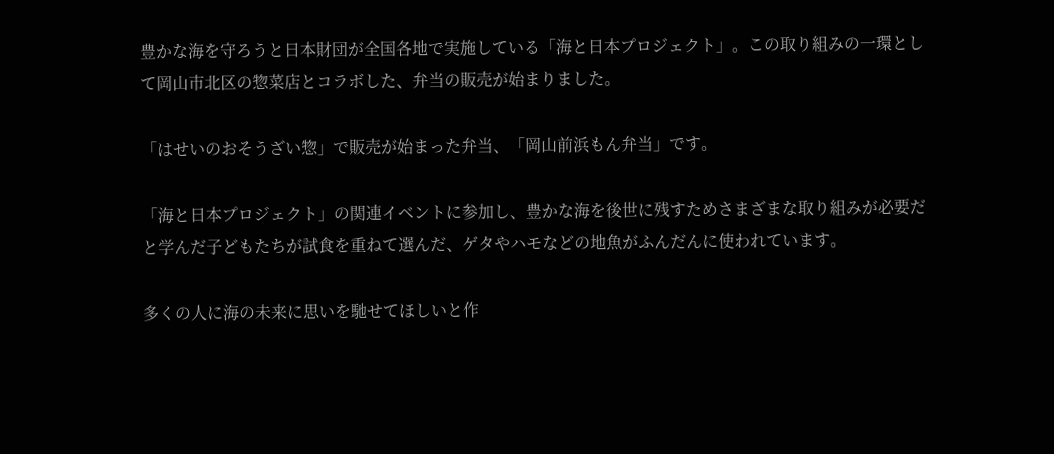豊かな海を守ろうと日本財団が全国各地で実施している「海と日本プロジェクト」。この取り組みの一環として岡山市北区の惣菜店とコラボした、弁当の販売が始まりました。

「はせいのおそうざい惣」で販売が始まった弁当、「岡山前浜もん弁当」です。

「海と日本プロジェクト」の関連イベントに参加し、豊かな海を後世に残すためさまざまな取り組みが必要だと学んだ子どもたちが試食を重ねて選んだ、ゲタやハモなどの地魚がふんだんに使われています。

多くの人に海の未来に思いを馳せてほしいと作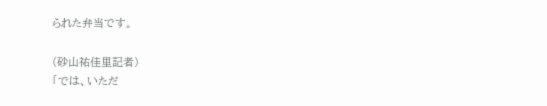られた弁当です。

(砂山祐佳里記者)
「では、いただ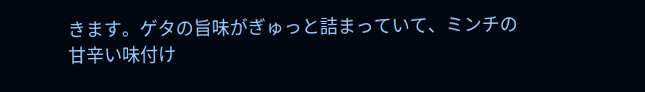きます。ゲタの旨味がぎゅっと詰まっていて、ミンチの甘辛い味付け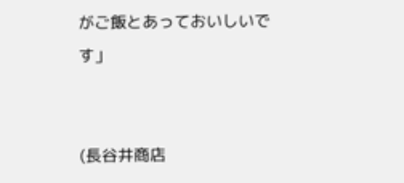がご飯とあっておいしいです」


(長谷井商店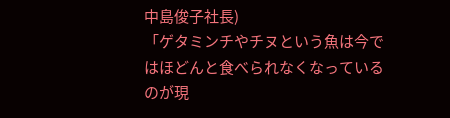中島俊子社長)
「ゲタミンチやチヌという魚は今ではほどんと食べられなくなっているのが現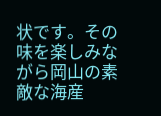状です。その味を楽しみながら岡山の素敵な海産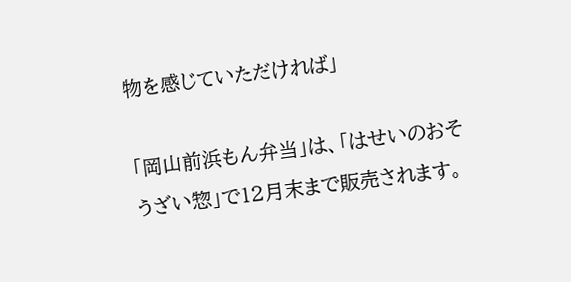物を感じていただければ」

「岡山前浜もん弁当」は、「はせいのおそうざい惣」で12月末まで販売されます。